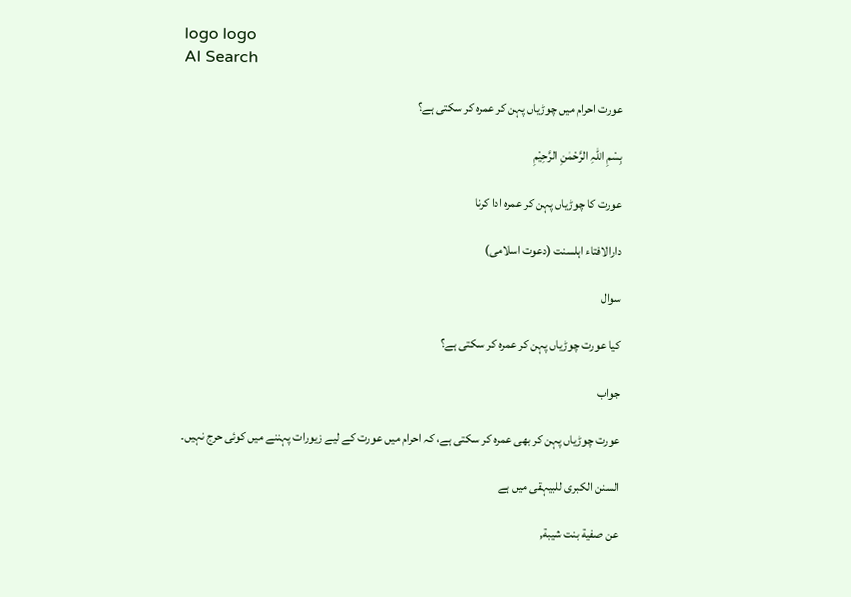logo logo
AI Search

عورت احرام میں چوڑیاں پہن کر عمرہ کر سکتی ہے؟

بِسْمِ اللہِ الرَّحْمٰنِ الرَّحِيْمِ

عورت کا چوڑیاں پہن کر عمرہ ادا کرنا

دارالافتاء اہلسنت (دعوت اسلامی)

سوال

کیا عورت چوڑیاں پہن کر عمرہ کر سکتی ہے؟

جواب

عورت چوڑیاں پہن کر بھی عمرہ کر سکتی ہے، کہ احرام میں عورت کے لیے زیورات پہننے میں کوئی حرج نہیں۔

السنن الکبری للبیہقی میں ہے

عن صفية بنت شيبة,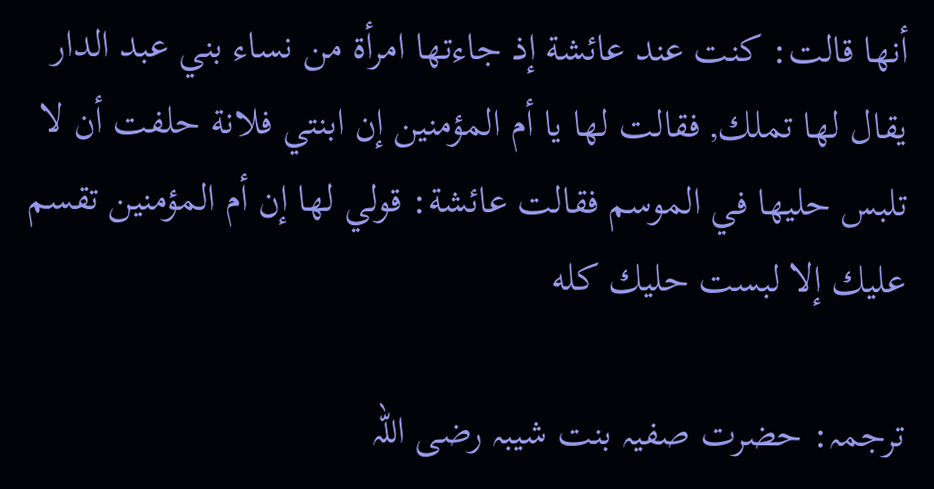أنها قالت: كنت عند عائشة إذ جاءتها امرأة من نساء بني عبد الدار يقال لها تملك, فقالت لها يا أم المؤمنين إن ابنتي فلانة حلفت أن لا تلبس حليها في الموسم فقالت عائشة: قولي لها إن أم المؤمنين تقسم عليك إلا لبست حليك كله

ترجمہ: حضرت صفیہ بنت شیبہ رضی اللہ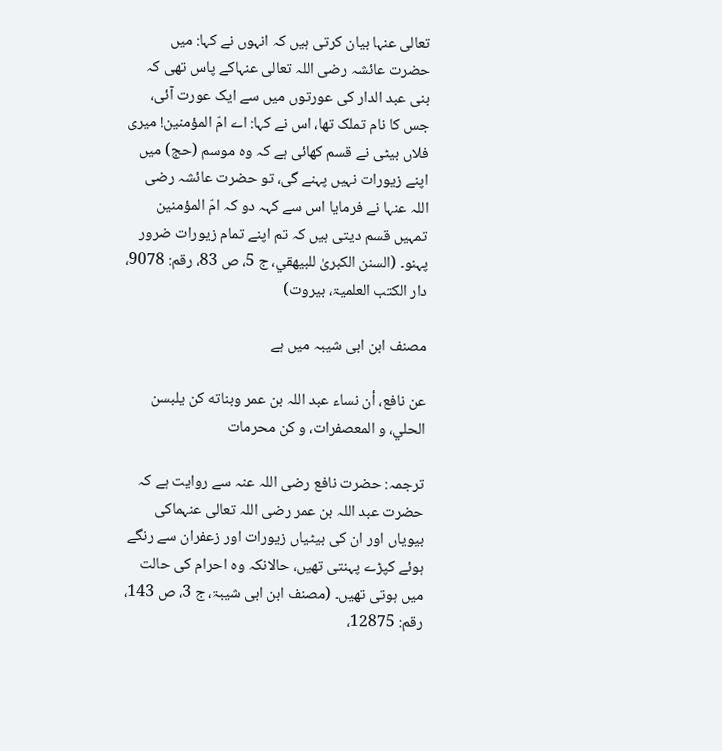تعالی عنہا بیان کرتی ہیں کہ انہوں نے کہا: میں حضرت عائشہ رضی اللہ تعالی عنہاکے پاس تھی کہ بنی عبد الدار کی عورتوں میں سے ایک عورت آئی، جس کا نام تملک تھا، اس نے کہا: اے امّ المؤمنین! میری فلاں بیٹی نے قسم کھائی ہے کہ وہ موسم (حج) میں اپنے زیورات نہیں پہنے گی، تو حضرت عائشہ رضی اللہ عنہا نے فرمایا اس سے کہہ دو کہ امّ المؤمنین تمہیں قسم دیتی ہیں کہ تم اپنے تمام زیورات ضرور پہنو۔ (السنن الکبریٰ للبیھقي، ج 5، ص 83، رقم: 9078، دار الکتب العلمیۃ، بیروت)

مصنف ابن ابی شیبہ میں ہے

عن نافع، أن نساء عبد اللہ بن عمر وبناته كن يلبسن الحلي، و المعصفرات، و كن محرمات

ترجمہ: حضرت نافع رضی اللہ عنہ سے روایت ہے کہ حضرت عبد اللہ بن عمر رضی اللہ تعالی عنہماکی بیویاں اور ان کی بیٹیاں زیورات اور زعفران سے رنگے ہوئے کپڑے پہنتی تھیں، حالانکہ وہ احرام کی حالت میں ہوتی تھیں۔ (مصنف ابن ابی شیبۃ، ج 3، ص 143، رقم: 12875،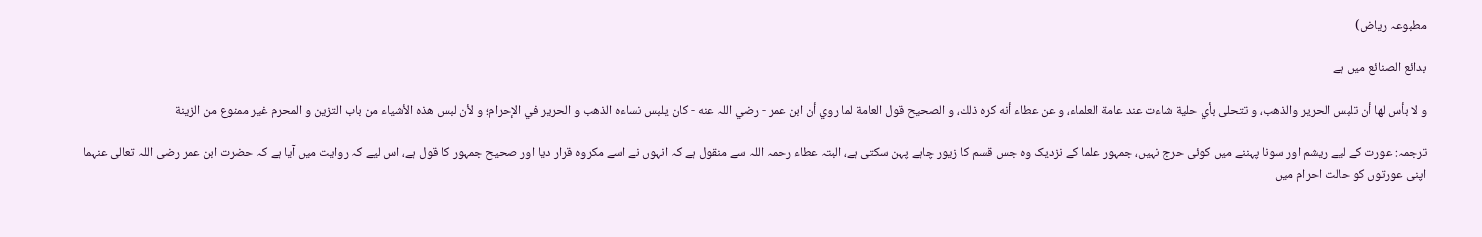مطبوعہ ریاض)

بدائع الصنائع میں ہے

و لا بأس لها أن تلبس الحرير والذهب، و تتحلى بأي حلية شاءت عند عامة العلماء، و عن عطاء أنه كره ذلك، و الصحيح قول العامة لما روي أن ابن عمر - رضي اللہ عنه - كان يلبس نساءه الذهب و الحرير في الإحرام؛ و لأن لبس هذه الأشياء من باب التزين و المحرم غير ممنوع من الزينة

ترجمہ: عورت کے لیے ریشم اور سونا پہننے میں کوئی حرج نہیں، جمہور علما کے نزدیک وہ جس قسم کا زیور چاہے پہن سکتی ہے، البتہ عطاء رحمہ اللہ سے منقول ہے کہ انہوں نے اسے مکروہ قرار دیا اور صحیح جمہور کا قول ہے، اس لیے کہ روایت میں آیا ہے کہ حضرت ابن عمر رضی اللہ تعالی عنہما اپنی عورتوں کو حالت احرام میں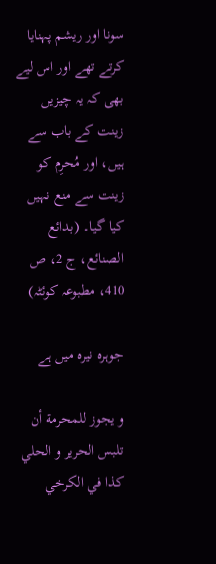سونا اور ریشم پہنایا کرتے تھے اور اس لیے بھی کہ یہ چیزیں زینت کے باب سے ہیں، اور مُحرِم کو زینت سے منع نہیں کیا گیا۔ (بدائع الصنائع، ج 2، ص 410، مطبوعہ کوئٹہ)

جوہرہ نیرہ میں ہے

و يجوز للمحرمة أن تلبس الحرير و الحلي كذا في الكرخي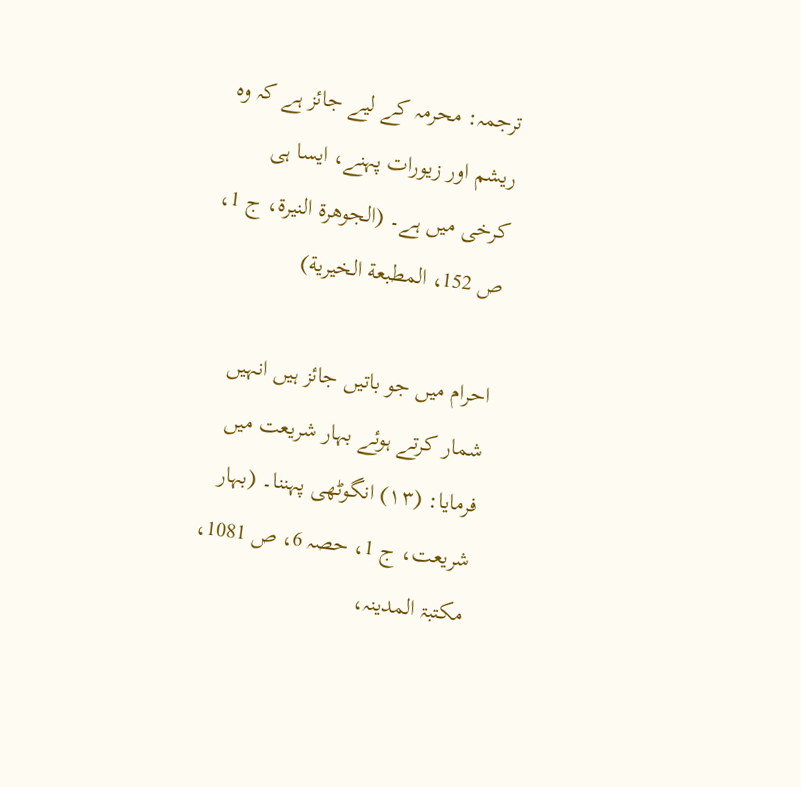ترجمہ: محرمہ کے لیے جائز ہے کہ وہ ریشم اور زیورات پہنے، ایسا ہی کرخی میں ہے۔ (الجوھرۃ النیرۃ، ج 1، ص 152، المطبعة الخيرية)

احرام میں جو باتیں جائز ہیں انہیں شمار کرتے ہوئے بہار شریعت میں فرمایا: (۱۳) انگوٹھی پہننا۔ (بہار شریعت، ج 1، حصہ 6، ص 1081، مکتبۃ المدینہ،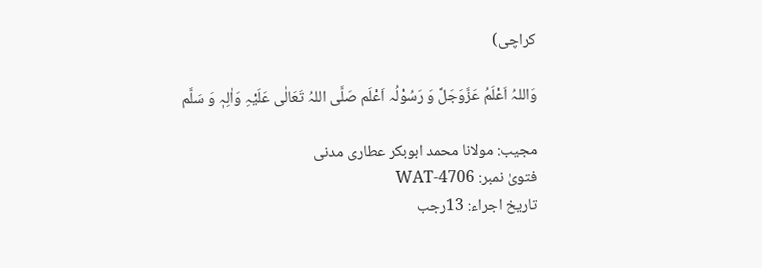کراچی)

وَاللہُ اَعْلَمُ عَزَّوَجَلَّ وَ رَسُوْلُہ اَعْلَم صَلَّی اللہُ تَعَالٰی عَلَیْہِ وَاٰلِہٖ وَ سَلَّم

مجیب: مولانا محمد ابوبکر عطاری مدنی
فتویٰ نمبر: WAT-4706
تاریخ اجراء: 13رجب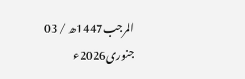المرجب1447ھ / 03 جنوری2026ء